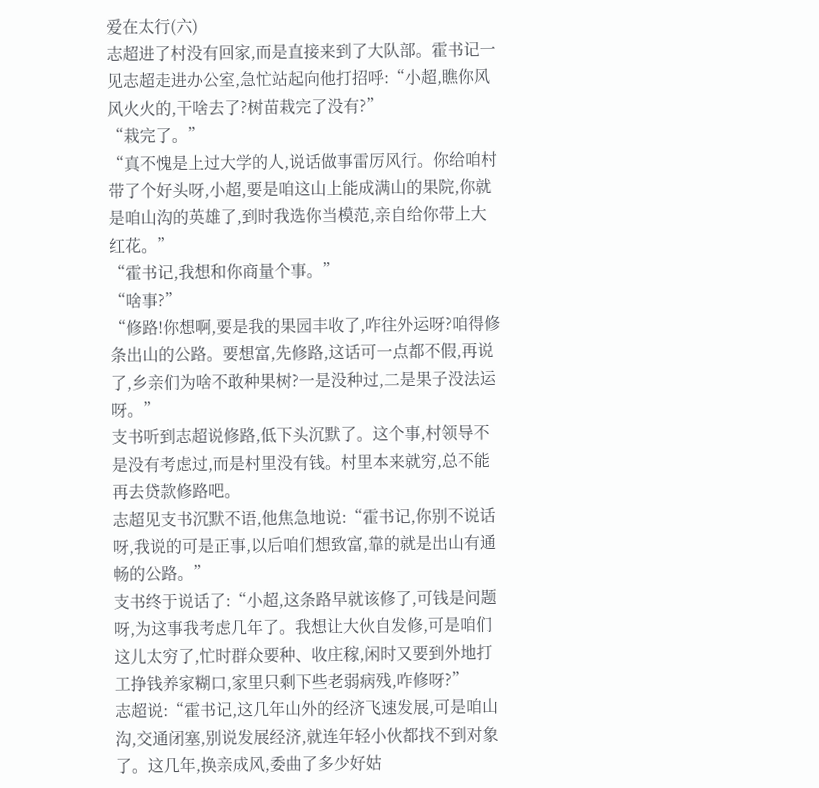爱在太行(六)
志超进了村没有回家,而是直接来到了大队部。霍书记一见志超走进办公室,急忙站起向他打招呼:“小超,瞧你风风火火的,干啥去了?树苗栽完了没有?”
“栽完了。”
“真不愧是上过大学的人,说话做事雷厉风行。你给咱村带了个好头呀,小超,要是咱这山上能成满山的果院,你就是咱山沟的英雄了,到时我选你当模范,亲自给你带上大红花。”
“霍书记,我想和你商量个事。”
“啥事?”
“修路!你想啊,要是我的果园丰收了,咋往外运呀?咱得修条出山的公路。要想富,先修路,这话可一点都不假,再说了,乡亲们为啥不敢种果树?一是没种过,二是果子没法运呀。”
支书听到志超说修路,低下头沉默了。这个事,村领导不是没有考虑过,而是村里没有钱。村里本来就穷,总不能再去贷款修路吧。
志超见支书沉默不语,他焦急地说:“霍书记,你别不说话呀,我说的可是正事,以后咱们想致富,靠的就是出山有通畅的公路。”
支书终于说话了:“小超,这条路早就该修了,可钱是问题呀,为这事我考虑几年了。我想让大伙自发修,可是咱们这儿太穷了,忙时群众要种、收庄稼,闲时又要到外地打工挣钱养家糊口,家里只剩下些老弱病残,咋修呀?”
志超说:“霍书记,这几年山外的经济飞速发展,可是咱山沟,交通闭塞,别说发展经济,就连年轻小伙都找不到对象了。这几年,换亲成风,委曲了多少好姑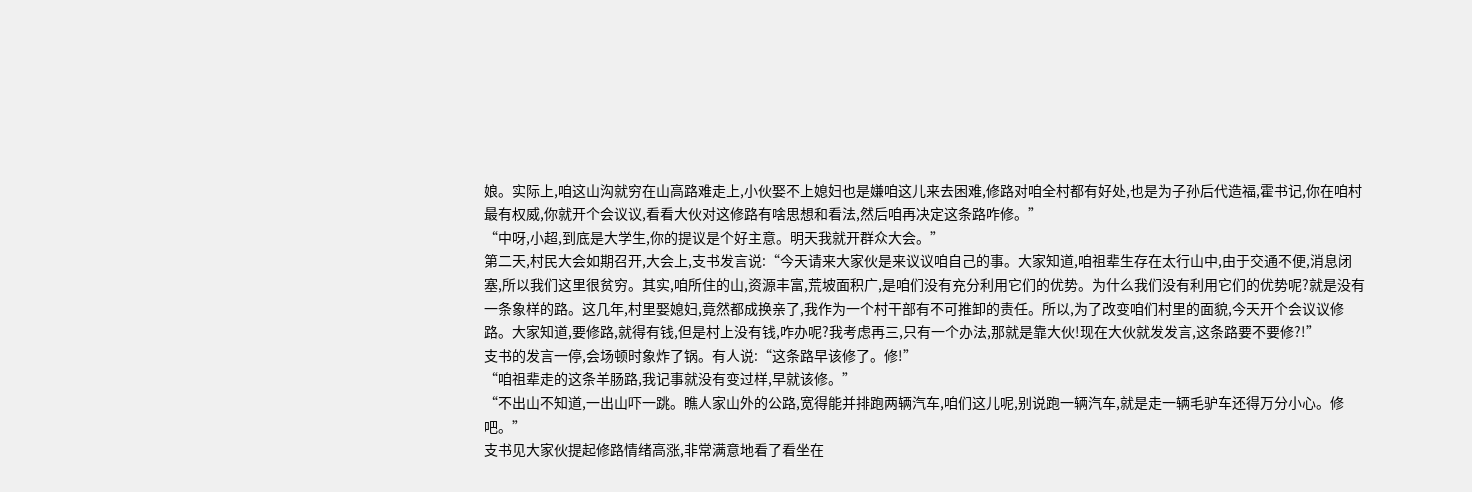娘。实际上,咱这山沟就穷在山高路难走上,小伙娶不上媳妇也是嫌咱这儿来去困难,修路对咱全村都有好处,也是为子孙后代造福,霍书记,你在咱村最有权威,你就开个会议议,看看大伙对这修路有啥思想和看法,然后咱再决定这条路咋修。”
“中呀,小超,到底是大学生,你的提议是个好主意。明天我就开群众大会。”
第二天,村民大会如期召开,大会上,支书发言说:“今天请来大家伙是来议议咱自己的事。大家知道,咱祖辈生存在太行山中,由于交通不便,消息闭塞,所以我们这里很贫穷。其实,咱所住的山,资源丰富,荒坡面积广,是咱们没有充分利用它们的优势。为什么我们没有利用它们的优势呢?就是没有一条象样的路。这几年,村里娶媳妇,竟然都成换亲了,我作为一个村干部有不可推卸的责任。所以,为了改变咱们村里的面貌,今天开个会议议修路。大家知道,要修路,就得有钱,但是村上没有钱,咋办呢?我考虑再三,只有一个办法,那就是靠大伙!现在大伙就发发言,这条路要不要修?!”
支书的发言一停,会场顿时象炸了锅。有人说:“这条路早该修了。修!”
“咱祖辈走的这条羊肠路,我记事就没有变过样,早就该修。”
“不出山不知道,一出山吓一跳。瞧人家山外的公路,宽得能并排跑两辆汽车,咱们这儿呢,别说跑一辆汽车,就是走一辆毛驴车还得万分小心。修吧。”
支书见大家伙提起修路情绪高涨,非常满意地看了看坐在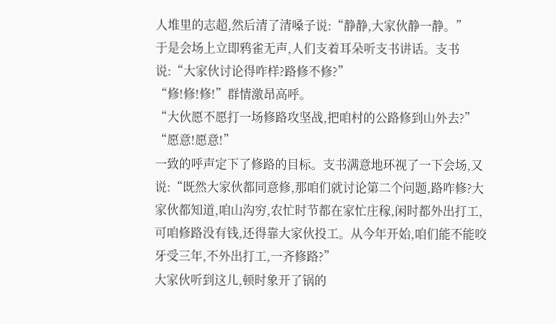人堆里的志超,然后清了清嗓子说:“静静,大家伙静一静。”
于是会场上立即鸦雀无声,人们支着耳朵听支书讲话。支书说:“大家伙讨论得咋样?路修不修?”
“修!修!修!”群情激昂高呼。
“大伙愿不愿打一场修路攻坚战,把咱村的公路修到山外去?”
“愿意!愿意!”
一致的呼声定下了修路的目标。支书满意地环视了一下会场,又说:“既然大家伙都同意修,那咱们就讨论第二个问题,路咋修?大家伙都知道,咱山沟穷,农忙时节都在家忙庄稼,闲时都外出打工,可咱修路没有钱,还得靠大家伙投工。从今年开始,咱们能不能咬牙受三年,不外出打工,一齐修路?”
大家伙听到这儿,顿时象开了锅的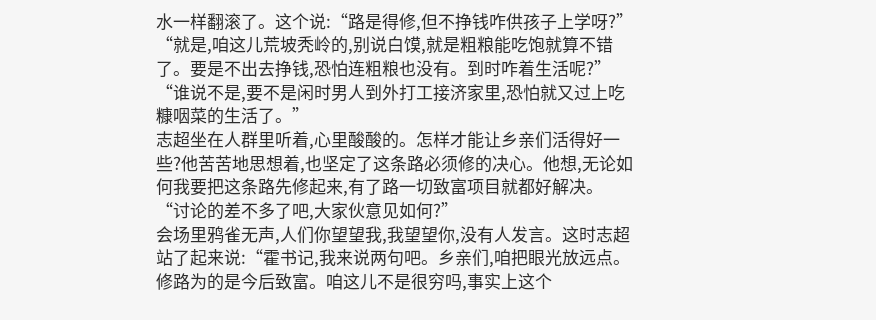水一样翻滚了。这个说:“路是得修,但不挣钱咋供孩子上学呀?”
“就是,咱这儿荒坡秃岭的,别说白馍,就是粗粮能吃饱就算不错了。要是不出去挣钱,恐怕连粗粮也没有。到时咋着生活呢?”
“谁说不是,要不是闲时男人到外打工接济家里,恐怕就又过上吃糠咽菜的生活了。”
志超坐在人群里听着,心里酸酸的。怎样才能让乡亲们活得好一些?他苦苦地思想着,也坚定了这条路必须修的决心。他想,无论如何我要把这条路先修起来,有了路一切致富项目就都好解决。
“讨论的差不多了吧,大家伙意见如何?”
会场里鸦雀无声,人们你望望我,我望望你,没有人发言。这时志超站了起来说:“霍书记,我来说两句吧。乡亲们,咱把眼光放远点。修路为的是今后致富。咱这儿不是很穷吗,事实上这个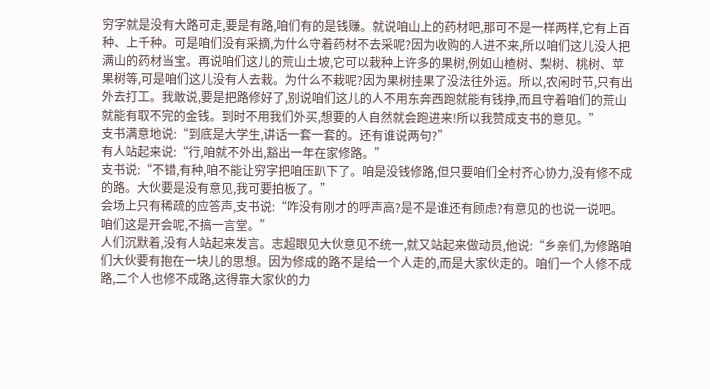穷字就是没有大路可走,要是有路,咱们有的是钱赚。就说咱山上的药材吧,那可不是一样两样,它有上百种、上千种。可是咱们没有采摘,为什么守着药材不去采呢?因为收购的人进不来,所以咱们这儿没人把满山的药材当宝。再说咱们这儿的荒山土坡,它可以栽种上许多的果树,例如山楂树、梨树、桃树、苹果树等,可是咱们这儿没有人去栽。为什么不栽呢?因为果树挂果了没法往外运。所以,农闲时节,只有出外去打工。我敢说,要是把路修好了,别说咱们这儿的人不用东奔西跑就能有钱挣,而且守着咱们的荒山就能有取不完的金钱。到时不用我们外买,想要的人自然就会跑进来!所以我赞成支书的意见。”
支书满意地说:“到底是大学生,讲话一套一套的。还有谁说两句?”
有人站起来说:“行,咱就不外出,豁出一年在家修路。”
支书说:“不错,有种,咱不能让穷字把咱压趴下了。咱是没钱修路,但只要咱们全村齐心协力,没有修不成的路。大伙要是没有意见,我可要拍板了。”
会场上只有稀疏的应答声,支书说:“咋没有刚才的呼声高?是不是谁还有顾虑?有意见的也说一说吧。咱们这是开会呢,不搞一言堂。”
人们沉默着,没有人站起来发言。志超眼见大伙意见不统一,就又站起来做动员,他说:“乡亲们,为修路咱们大伙要有抱在一块儿的思想。因为修成的路不是给一个人走的,而是大家伙走的。咱们一个人修不成路,二个人也修不成路,这得靠大家伙的力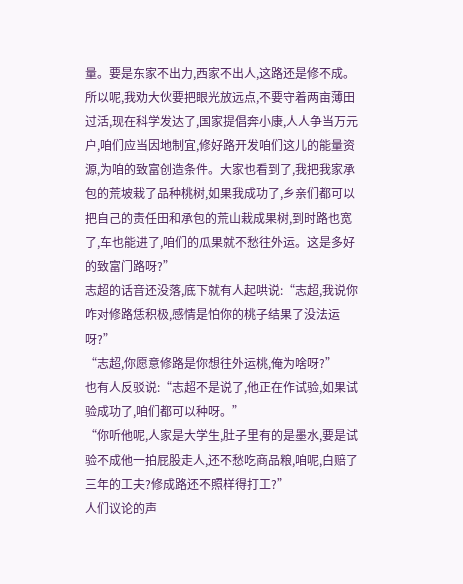量。要是东家不出力,西家不出人,这路还是修不成。所以呢,我劝大伙要把眼光放远点,不要守着两亩薄田过活,现在科学发达了,国家提倡奔小康,人人争当万元户,咱们应当因地制宜,修好路开发咱们这儿的能量资源,为咱的致富创造条件。大家也看到了,我把我家承包的荒坡栽了品种桃树,如果我成功了,乡亲们都可以把自己的责任田和承包的荒山栽成果树,到时路也宽了,车也能进了,咱们的瓜果就不愁往外运。这是多好的致富门路呀?”
志超的话音还没落,底下就有人起哄说:“志超,我说你咋对修路恁积极,感情是怕你的桃子结果了没法运呀?”
“志超,你愿意修路是你想往外运桃,俺为啥呀?”
也有人反驳说:“志超不是说了,他正在作试验,如果试验成功了,咱们都可以种呀。”
“你听他呢,人家是大学生,肚子里有的是墨水,要是试验不成他一拍屁股走人,还不愁吃商品粮,咱呢,白赔了三年的工夫?修成路还不照样得打工?”
人们议论的声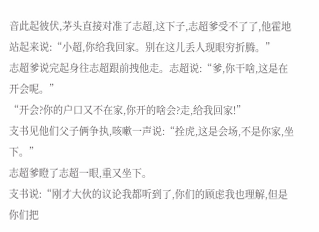音此起彼伏,茅头直接对准了志超,这下子,志超爹受不了了,他霍地站起来说:“小超,你给我回家。别在这儿丢人现眼穷折腾。”
志超爹说完起身往志超跟前拽他走。志超说:“爹,你干啥,这是在开会呢。”
“开会?你的户口又不在家,你开的啥会?走,给我回家!”
支书见他们父子俩争执,咳嗽一声说:“拴虎,这是会场,不是你家,坐下。”
志超爹瞪了志超一眼,重又坐下。
支书说:“刚才大伙的议论我都听到了,你们的顾虑我也理解,但是你们把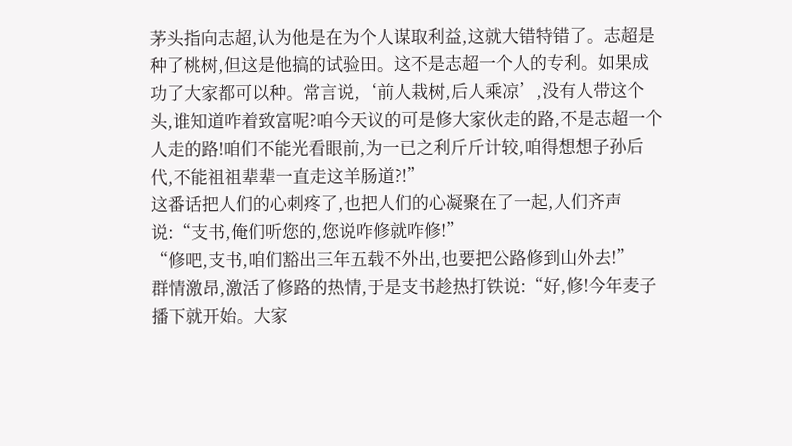茅头指向志超,认为他是在为个人谋取利益,这就大错特错了。志超是种了桃树,但这是他搞的试验田。这不是志超一个人的专利。如果成功了大家都可以种。常言说,‘前人栽树,后人乘凉’,没有人带这个头,谁知道咋着致富呢?咱今天议的可是修大家伙走的路,不是志超一个人走的路!咱们不能光看眼前,为一已之利斤斤计较,咱得想想子孙后代,不能祖祖辈辈一直走这羊肠道?!”
这番话把人们的心刺疼了,也把人们的心凝聚在了一起,人们齐声说:“支书,俺们听您的,您说咋修就咋修!”
“修吧,支书,咱们豁出三年五载不外出,也要把公路修到山外去!”
群情激昂,激活了修路的热情,于是支书趁热打铁说:“好,修!今年麦子播下就开始。大家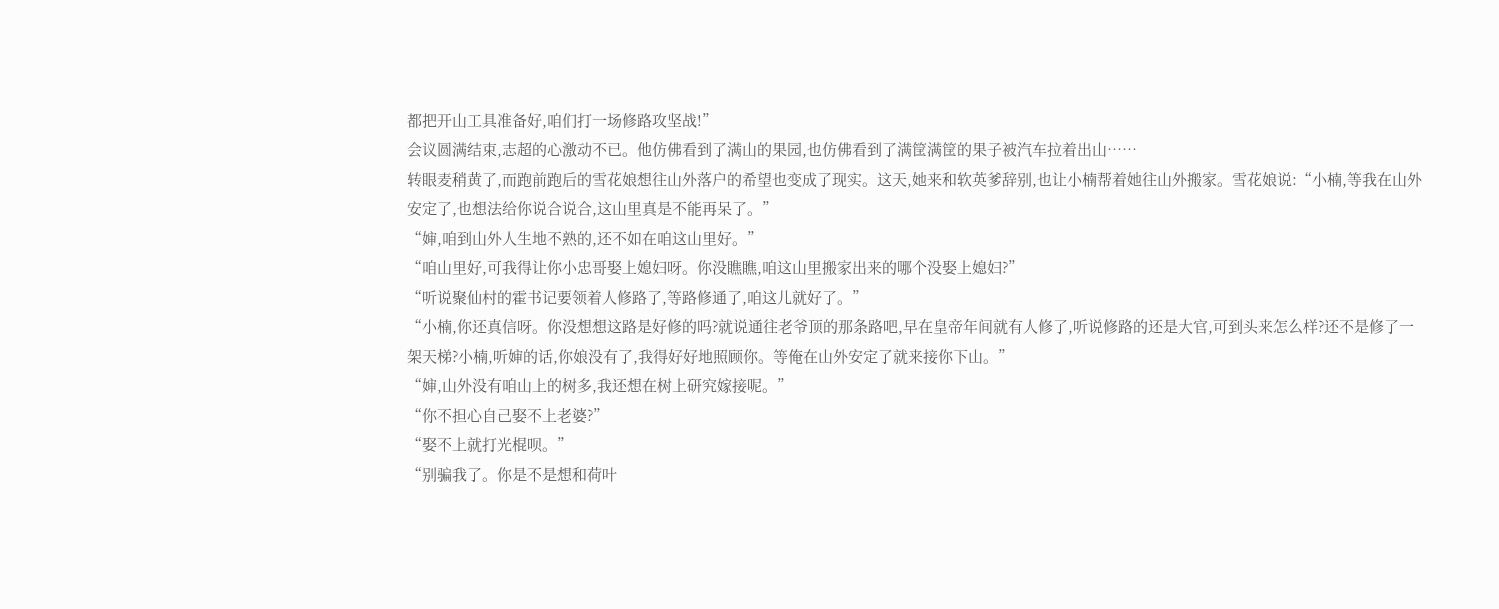都把开山工具准备好,咱们打一场修路攻坚战!”
会议圆满结束,志超的心激动不已。他仿佛看到了满山的果园,也仿佛看到了满筐满筐的果子被汽车拉着出山……
转眼麦稍黄了,而跑前跑后的雪花娘想往山外落户的希望也变成了现实。这天,她来和软英爹辞别,也让小楠帮着她往山外搬家。雪花娘说:“小楠,等我在山外安定了,也想法给你说合说合,这山里真是不能再呆了。”
“婶,咱到山外人生地不熟的,还不如在咱这山里好。”
“咱山里好,可我得让你小忠哥娶上媳妇呀。你没瞧瞧,咱这山里搬家出来的哪个没娶上媳妇?”
“听说聚仙村的霍书记要领着人修路了,等路修通了,咱这儿就好了。”
“小楠,你还真信呀。你没想想这路是好修的吗?就说通往老爷顶的那条路吧,早在皇帝年间就有人修了,听说修路的还是大官,可到头来怎么样?还不是修了一架天梯?小楠,听婶的话,你娘没有了,我得好好地照顾你。等俺在山外安定了就来接你下山。”
“婶,山外没有咱山上的树多,我还想在树上研究嫁接呢。”
“你不担心自己娶不上老婆?”
“娶不上就打光棍呗。”
“别骗我了。你是不是想和荷叶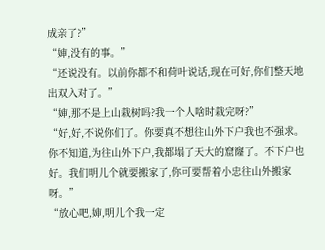成亲了?”
“婶,没有的事。”
“还说没有。以前你都不和荷叶说话,现在可好,你们整天地出双入对了。”
“婶,那不是上山栽树吗?我一个人啥时栽完呀?”
“好,好,不说你们了。你要真不想往山外下户我也不强求。你不知道,为往山外下户,我都塌了天大的窟窿了。不下户也好。我们明儿个就要搬家了,你可要帮着小忠往山外搬家呀。”
“放心吧,婶,明儿个我一定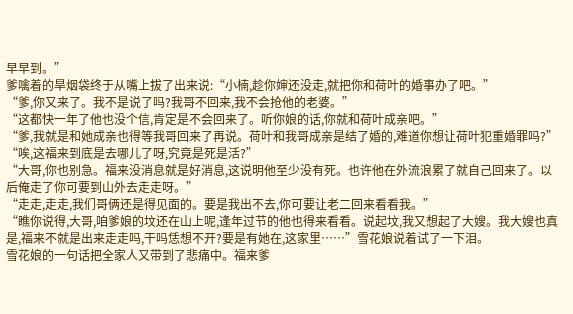早早到。”
爹噙着的旱烟袋终于从嘴上拔了出来说:“小楠,趁你婶还没走,就把你和荷叶的婚事办了吧。”
“爹,你又来了。我不是说了吗?我哥不回来,我不会抢他的老婆。”
“这都快一年了他也没个信,肯定是不会回来了。听你娘的话,你就和荷叶成亲吧。”
“爹,我就是和她成亲也得等我哥回来了再说。荷叶和我哥成亲是结了婚的,难道你想让荷叶犯重婚罪吗?”
“唉,这福来到底是去哪儿了呀,究竟是死是活?”
“大哥,你也别急。福来没消息就是好消息,这说明他至少没有死。也许他在外流浪累了就自己回来了。以后俺走了你可要到山外去走走呀。”
“走走,走走,我们哥俩还是得见面的。要是我出不去,你可要让老二回来看看我。”
“瞧你说得,大哥,咱爹娘的坟还在山上呢,逢年过节的他也得来看看。说起坟,我又想起了大嫂。我大嫂也真是,福来不就是出来走走吗,干吗恁想不开?要是有她在,这家里……”雪花娘说着试了一下泪。
雪花娘的一句话把全家人又带到了悲痛中。福来爹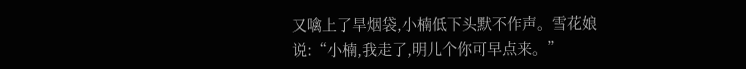又噙上了旱烟袋,小楠低下头默不作声。雪花娘说:“小楠,我走了,明儿个你可早点来。”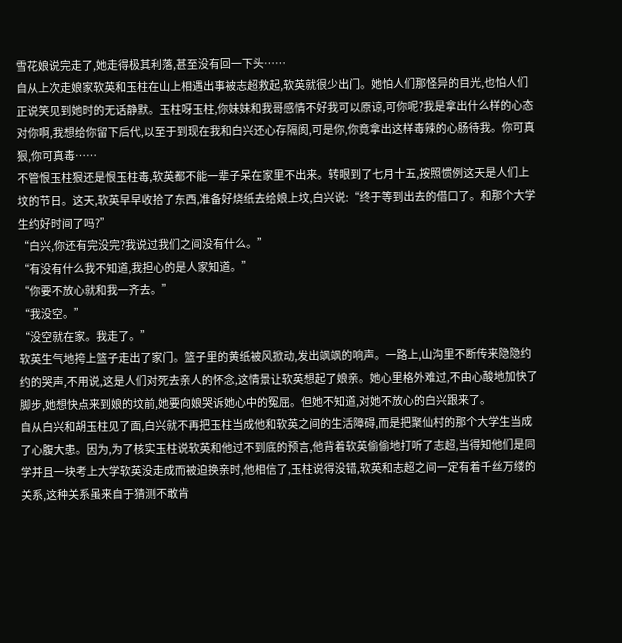雪花娘说完走了,她走得极其利落,甚至没有回一下头……
自从上次走娘家软英和玉柱在山上相遇出事被志超救起,软英就很少出门。她怕人们那怪异的目光,也怕人们正说笑见到她时的无话静默。玉柱呀玉柱,你妹妹和我哥感情不好我可以原谅,可你呢?我是拿出什么样的心态对你啊,我想给你留下后代,以至于到现在我和白兴还心存隔阂,可是你,你竟拿出这样毒辣的心肠待我。你可真狠,你可真毒……
不管恨玉柱狠还是恨玉柱毒,软英都不能一辈子呆在家里不出来。转眼到了七月十五,按照惯例这天是人们上坟的节日。这天,软英早早收拾了东西,准备好烧纸去给娘上坟,白兴说:“终于等到出去的借口了。和那个大学生约好时间了吗?”
“白兴,你还有完没完?我说过我们之间没有什么。”
“有没有什么我不知道,我担心的是人家知道。”
“你要不放心就和我一齐去。”
“我没空。”
“没空就在家。我走了。”
软英生气地挎上篮子走出了家门。篮子里的黄纸被风掀动,发出飒飒的响声。一路上,山沟里不断传来隐隐约约的哭声,不用说,这是人们对死去亲人的怀念,这情景让软英想起了娘亲。她心里格外难过,不由心酸地加快了脚步,她想快点来到娘的坟前,她要向娘哭诉她心中的冤屈。但她不知道,对她不放心的白兴跟来了。
自从白兴和胡玉柱见了面,白兴就不再把玉柱当成他和软英之间的生活障碍,而是把聚仙村的那个大学生当成了心腹大患。因为,为了核实玉柱说软英和他过不到底的预言,他背着软英偷偷地打听了志超,当得知他们是同学并且一块考上大学软英没走成而被迫换亲时,他相信了,玉柱说得没错,软英和志超之间一定有着千丝万缕的关系,这种关系虽来自于猜测不敢肯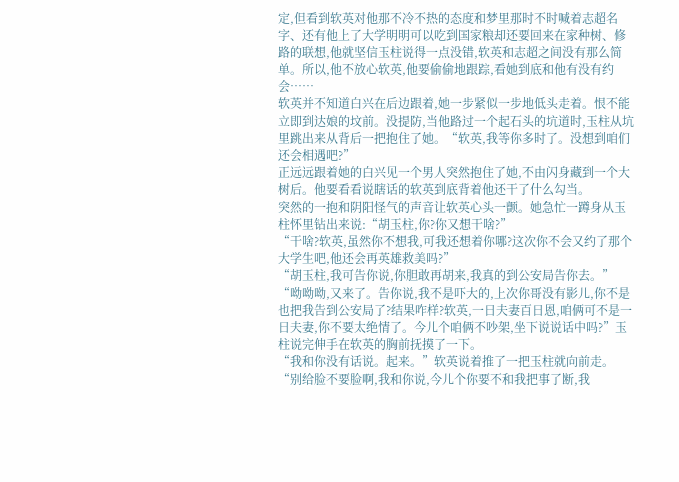定,但看到软英对他那不冷不热的态度和梦里那时不时喊着志超名字、还有他上了大学明明可以吃到国家粮却还要回来在家种树、修路的联想,他就坚信玉柱说得一点没错,软英和志超之间没有那么简单。所以,他不放心软英,他要偷偷地跟踪,看她到底和他有没有约会……
软英并不知道白兴在后边跟着,她一步紧似一步地低头走着。恨不能立即到达娘的坟前。没提防,当他路过一个起石头的坑道时,玉柱从坑里跳出来从背后一把抱住了她。“软英,我等你多时了。没想到咱们还会相遇吧?”
正远远跟着她的白兴见一个男人突然抱住了她,不由闪身藏到一个大树后。他要看看说瞎话的软英到底背着他还干了什么勾当。
突然的一抱和阴阳怪气的声音让软英心头一颤。她急忙一蹲身从玉柱怀里钻出来说:“胡玉柱,你?你又想干啥?”
“干啥?软英,虽然你不想我,可我还想着你哪?这次你不会又约了那个大学生吧,他还会再英雄救美吗?”
“胡玉柱,我可告你说,你胆敢再胡来,我真的到公安局告你去。”
“呦呦呦,又来了。告你说,我不是吓大的,上次你哥没有影儿,你不是也把我告到公安局了?结果咋样?软英,一日夫妻百日恩,咱俩可不是一日夫妻,你不要太绝情了。今儿个咱俩不吵架,坐下说说话中吗?”玉柱说完伸手在软英的胸前抚摸了一下。
“我和你没有话说。起来。”软英说着推了一把玉柱就向前走。
“别给脸不要脸啊,我和你说,今儿个你要不和我把事了断,我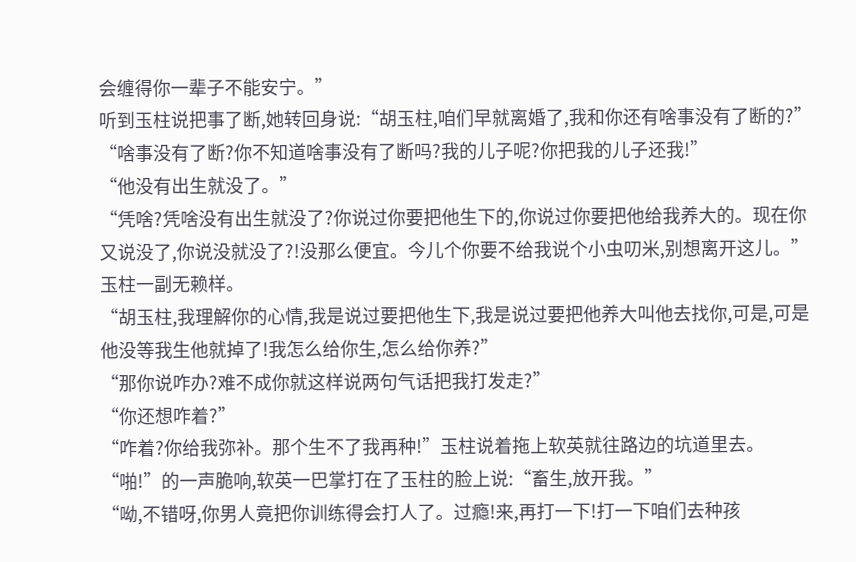会缠得你一辈子不能安宁。”
听到玉柱说把事了断,她转回身说:“胡玉柱,咱们早就离婚了,我和你还有啥事没有了断的?”
“啥事没有了断?你不知道啥事没有了断吗?我的儿子呢?你把我的儿子还我!”
“他没有出生就没了。”
“凭啥?凭啥没有出生就没了?你说过你要把他生下的,你说过你要把他给我养大的。现在你又说没了,你说没就没了?!没那么便宜。今儿个你要不给我说个小虫叨米,别想离开这儿。”玉柱一副无赖样。
“胡玉柱,我理解你的心情,我是说过要把他生下,我是说过要把他养大叫他去找你,可是,可是他没等我生他就掉了!我怎么给你生,怎么给你养?”
“那你说咋办?难不成你就这样说两句气话把我打发走?”
“你还想咋着?”
“咋着?你给我弥补。那个生不了我再种!”玉柱说着拖上软英就往路边的坑道里去。
“啪!”的一声脆响,软英一巴掌打在了玉柱的脸上说:“畜生,放开我。”
“呦,不错呀,你男人竟把你训练得会打人了。过瘾!来,再打一下!打一下咱们去种孩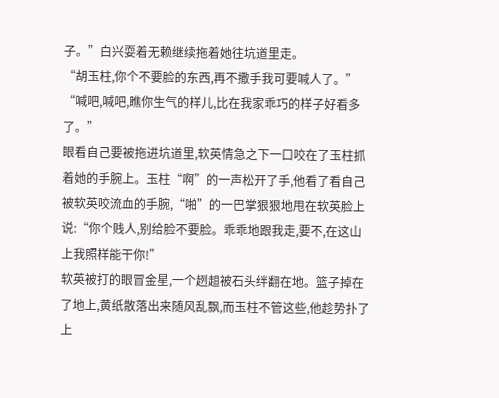子。”白兴耍着无赖继续拖着她往坑道里走。
“胡玉柱,你个不要脸的东西,再不撒手我可要喊人了。”
“喊吧,喊吧,瞧你生气的样儿,比在我家乖巧的样子好看多了。”
眼看自己要被拖进坑道里,软英情急之下一口咬在了玉柱抓着她的手腕上。玉柱“啊”的一声松开了手,他看了看自己被软英咬流血的手腕,“啪”的一巴掌狠狠地甩在软英脸上说:“你个贱人,别给脸不要脸。乖乖地跟我走,要不,在这山上我照样能干你!”
软英被打的眼冒金星,一个趔趄被石头绊翻在地。篮子掉在了地上,黄纸散落出来随风乱飘,而玉柱不管这些,他趁势扑了上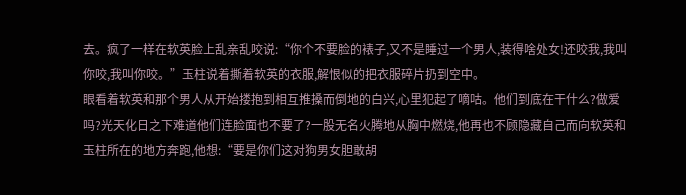去。疯了一样在软英脸上乱亲乱咬说:“你个不要脸的裱子,又不是睡过一个男人,装得啥处女!还咬我,我叫你咬,我叫你咬。”玉柱说着撕着软英的衣服,解恨似的把衣服碎片扔到空中。
眼看着软英和那个男人从开始搂抱到相互推搡而倒地的白兴,心里犯起了嘀咕。他们到底在干什么?做爱吗?光天化日之下难道他们连脸面也不要了?一股无名火腾地从胸中燃烧,他再也不顾隐藏自己而向软英和玉柱所在的地方奔跑,他想:“要是你们这对狗男女胆敢胡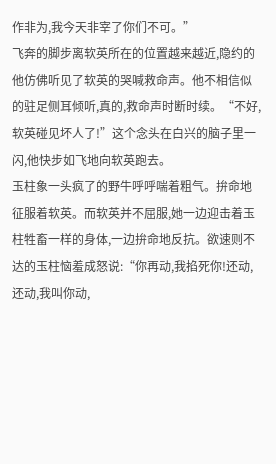作非为,我今天非宰了你们不可。”
飞奔的脚步离软英所在的位置越来越近,隐约的他仿佛听见了软英的哭喊救命声。他不相信似的驻足侧耳倾听,真的,救命声时断时续。“不好,软英碰见坏人了!”这个念头在白兴的脑子里一闪,他快步如飞地向软英跑去。
玉柱象一头疯了的野牛呼呼喘着粗气。拚命地征服着软英。而软英并不屈服,她一边迎击着玉柱牲畜一样的身体,一边拚命地反抗。欲速则不达的玉柱恼羞成怒说:“你再动,我掐死你!还动,还动,我叫你动,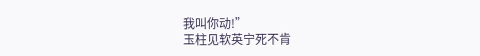我叫你动!”
玉柱见软英宁死不肯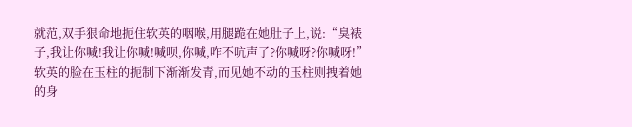就范,双手狠命地扼住软英的咽喉,用腿跪在她肚子上,说:“臭裱子,我让你喊!我让你喊!喊呗,你喊,咋不吭声了?你喊呀?你喊呀!”
软英的脸在玉柱的扼制下渐渐发青,而见她不动的玉柱则拽着她的身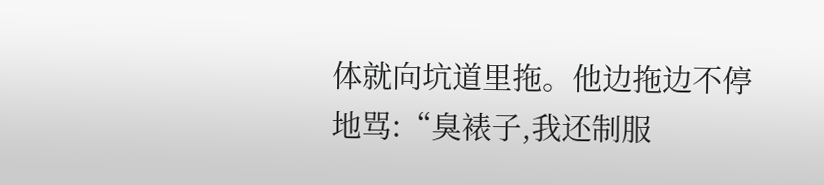体就向坑道里拖。他边拖边不停地骂:“臭裱子,我还制服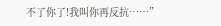不了你了!我叫你再反抗……”